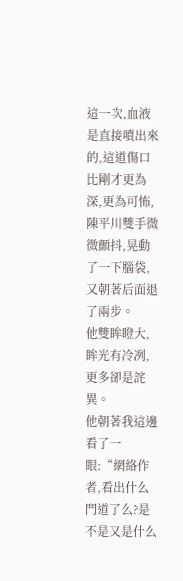這一次,血液是直接噴出來的,這道傷口比剛才更為深,更為可怖,陳平川雙手微微顫抖,晃動了一下腦袋,又朝著后面退了兩步。
他雙眸瞪大,眸光有冷冽,更多卻是詫異。
他朝著我這邊看了一眼:“網絡作者,看出什么門道了么?是不是又是什么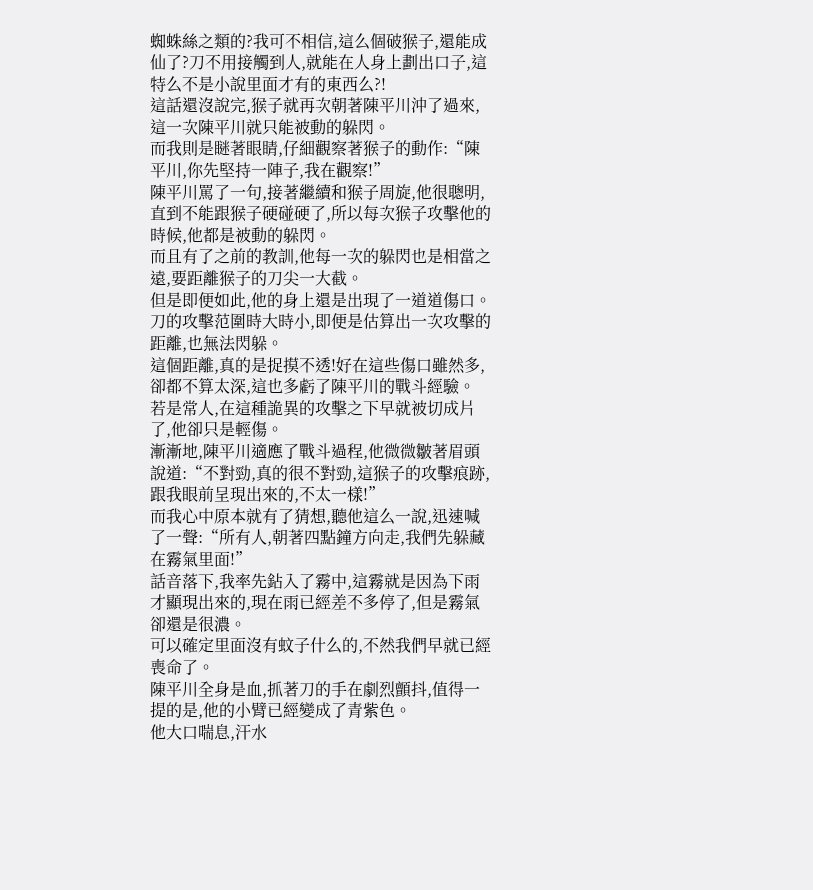蜘蛛絲之類的?我可不相信,這么個破猴子,還能成仙了?刀不用接觸到人,就能在人身上劃出口子,這特么不是小說里面才有的東西么?!
這話還沒說完,猴子就再次朝著陳平川沖了過來,這一次陳平川就只能被動的躲閃。
而我則是瞇著眼睛,仔細觀察著猴子的動作:“陳平川,你先堅持一陣子,我在觀察!”
陳平川罵了一句,接著繼續和猴子周旋,他很聰明,直到不能跟猴子硬碰硬了,所以每次猴子攻擊他的時候,他都是被動的躲閃。
而且有了之前的教訓,他每一次的躲閃也是相當之遠,要距離猴子的刀尖一大截。
但是即便如此,他的身上還是出現了一道道傷口。
刀的攻擊范圍時大時小,即便是估算出一次攻擊的距離,也無法閃躲。
這個距離,真的是捉摸不透!好在這些傷口雖然多,卻都不算太深,這也多虧了陳平川的戰斗經驗。
若是常人,在這種詭異的攻擊之下早就被切成片了,他卻只是輕傷。
漸漸地,陳平川適應了戰斗過程,他微微皺著眉頭說道:“不對勁,真的很不對勁,這猴子的攻擊痕跡,跟我眼前呈現出來的,不太一樣!”
而我心中原本就有了猜想,聽他這么一說,迅速喊了一聲:“所有人,朝著四點鐘方向走,我們先躲藏在霧氣里面!”
話音落下,我率先鉆入了霧中,這霧就是因為下雨才顯現出來的,現在雨已經差不多停了,但是霧氣卻還是很濃。
可以確定里面沒有蚊子什么的,不然我們早就已經喪命了。
陳平川全身是血,抓著刀的手在劇烈顫抖,值得一提的是,他的小臂已經變成了青紫色。
他大口喘息,汗水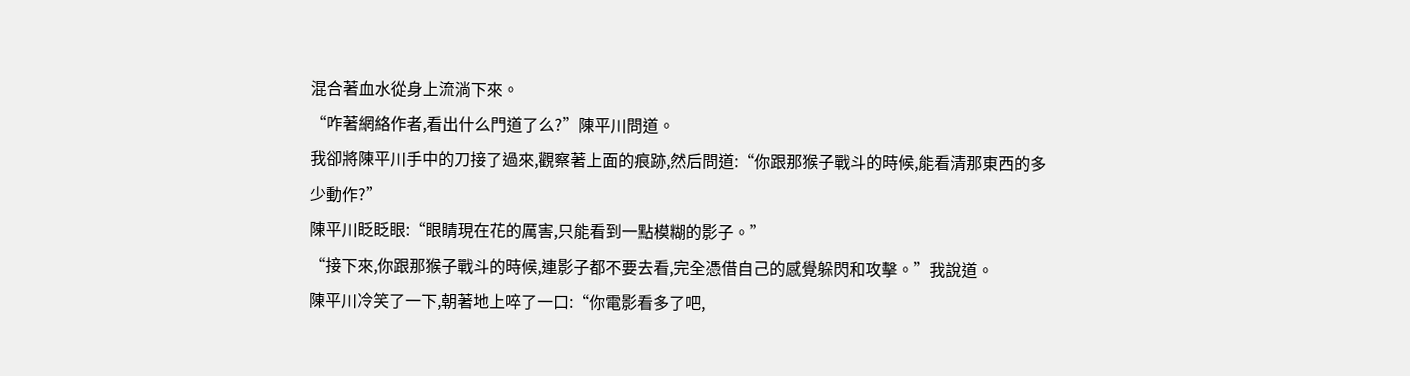混合著血水從身上流淌下來。
“咋著網絡作者,看出什么門道了么?”陳平川問道。
我卻將陳平川手中的刀接了過來,觀察著上面的痕跡,然后問道:“你跟那猴子戰斗的時候,能看清那東西的多少動作?”
陳平川眨眨眼:“眼睛現在花的厲害,只能看到一點模糊的影子。”
“接下來,你跟那猴子戰斗的時候,連影子都不要去看,完全憑借自己的感覺躲閃和攻擊。”我說道。
陳平川冷笑了一下,朝著地上啐了一口:“你電影看多了吧,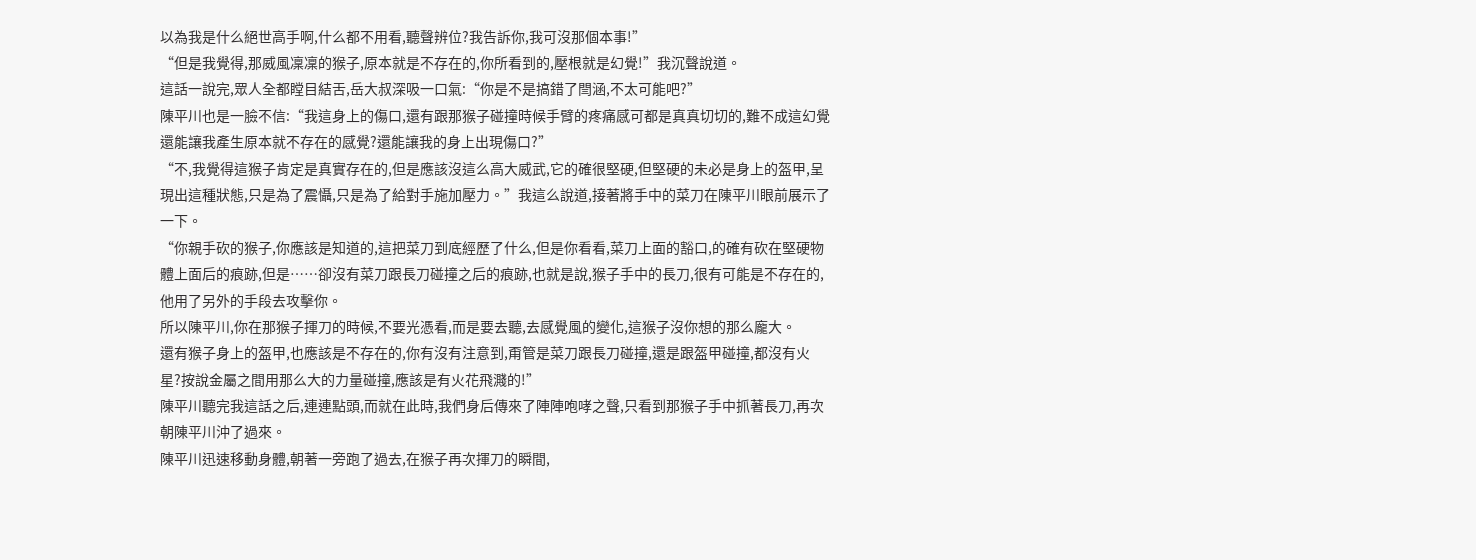以為我是什么絕世高手啊,什么都不用看,聽聲辨位?我告訴你,我可沒那個本事!”
“但是我覺得,那威風凜凜的猴子,原本就是不存在的,你所看到的,壓根就是幻覺!”我沉聲說道。
這話一說完,眾人全都瞠目結舌,岳大叔深吸一口氣:“你是不是搞錯了閆涵,不太可能吧?”
陳平川也是一臉不信:“我這身上的傷口,還有跟那猴子碰撞時候手臂的疼痛感可都是真真切切的,難不成這幻覺還能讓我產生原本就不存在的感覺?還能讓我的身上出現傷口?”
“不,我覺得這猴子肯定是真實存在的,但是應該沒這么高大威武,它的確很堅硬,但堅硬的未必是身上的盔甲,呈現出這種狀態,只是為了震懾,只是為了給對手施加壓力。”我這么說道,接著將手中的菜刀在陳平川眼前展示了一下。
“你親手砍的猴子,你應該是知道的,這把菜刀到底經歷了什么,但是你看看,菜刀上面的豁口,的確有砍在堅硬物體上面后的痕跡,但是……卻沒有菜刀跟長刀碰撞之后的痕跡,也就是說,猴子手中的長刀,很有可能是不存在的,他用了另外的手段去攻擊你。
所以陳平川,你在那猴子揮刀的時候,不要光憑看,而是要去聽,去感覺風的變化,這猴子沒你想的那么龐大。
還有猴子身上的盔甲,也應該是不存在的,你有沒有注意到,甭管是菜刀跟長刀碰撞,還是跟盔甲碰撞,都沒有火星?按說金屬之間用那么大的力量碰撞,應該是有火花飛濺的!”
陳平川聽完我這話之后,連連點頭,而就在此時,我們身后傳來了陣陣咆哮之聲,只看到那猴子手中抓著長刀,再次朝陳平川沖了過來。
陳平川迅速移動身體,朝著一旁跑了過去,在猴子再次揮刀的瞬間,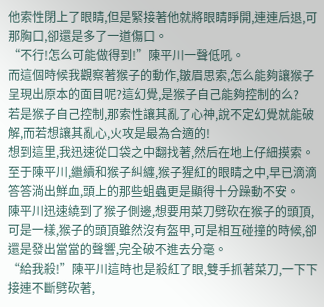他索性閉上了眼睛,但是緊接著他就將眼睛睜開,連連后退,可那胸口,卻還是多了一道傷口。
“不行!怎么可能做得到!”陳平川一聲低吼。
而這個時候我觀察著猴子的動作,皺眉思索,怎么能夠讓猴子呈現出原本的面目呢?這幻覺,是猴子自己能夠控制的么?
若是猴子自己控制,那索性讓其亂了心神,說不定幻覺就能破解,而若想讓其亂心,火攻是最為合適的!
想到這里,我迅速從口袋之中翻找著,然后在地上仔細摸索。
至于陳平川,繼續和猴子糾纏,猴子猩紅的眼睛之中,早已滴滴答答淌出鮮血,頭上的那些蛆蟲更是顯得十分躁動不安。
陳平川迅速繞到了猴子側邊,想要用菜刀劈砍在猴子的頭頂,可是一樣,猴子的頭頂雖然沒有盔甲,可是相互碰撞的時候,卻還是發出當當的聲響,完全破不進去分毫。
“給我殺!”陳平川這時也是殺紅了眼,雙手抓著菜刀,一下下接連不斷劈砍著,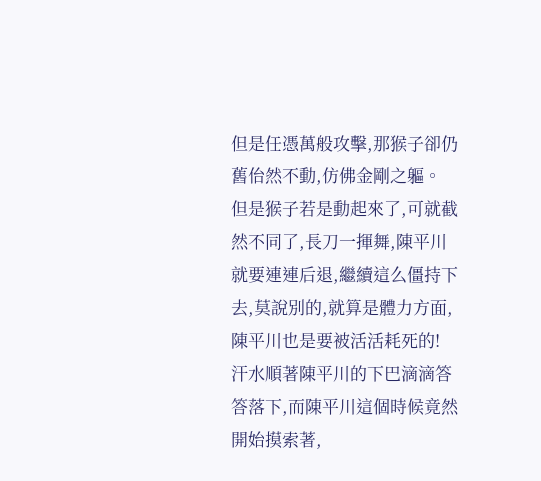但是任憑萬般攻擊,那猴子卻仍舊佁然不動,仿佛金剛之軀。
但是猴子若是動起來了,可就截然不同了,長刀一揮舞,陳平川就要連連后退,繼續這么僵持下去,莫說別的,就算是體力方面,陳平川也是要被活活耗死的!
汗水順著陳平川的下巴滴滴答答落下,而陳平川這個時候竟然開始摸索著,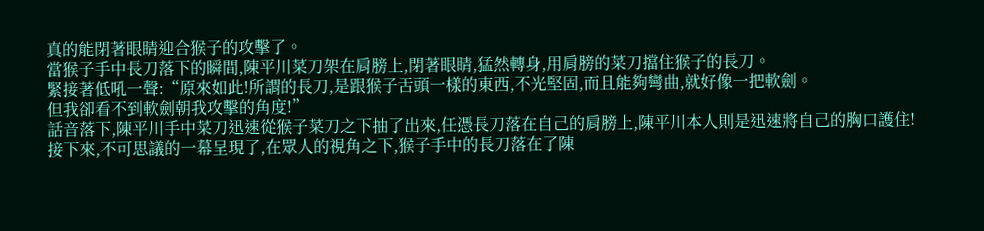真的能閉著眼睛迎合猴子的攻擊了。
當猴子手中長刀落下的瞬間,陳平川菜刀架在肩膀上,閉著眼睛,猛然轉身,用肩膀的菜刀擋住猴子的長刀。
緊接著低吼一聲:“原來如此!所謂的長刀,是跟猴子舌頭一樣的東西,不光堅固,而且能夠彎曲,就好像一把軟劍。
但我卻看不到軟劍朝我攻擊的角度!”
話音落下,陳平川手中菜刀迅速從猴子菜刀之下抽了出來,任憑長刀落在自己的肩膀上,陳平川本人則是迅速將自己的胸口護住!
接下來,不可思議的一幕呈現了,在眾人的視角之下,猴子手中的長刀落在了陳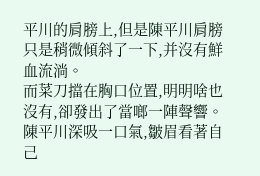平川的肩膀上,但是陳平川肩膀只是稍微傾斜了一下,并沒有鮮血流淌。
而菜刀擋在胸口位置,明明啥也沒有,卻發出了當啷一陣聲響。
陳平川深吸一口氣,皺眉看著自己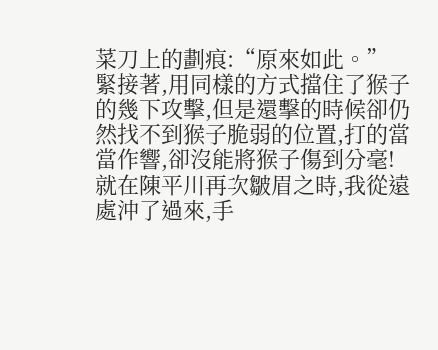菜刀上的劃痕:“原來如此。”
緊接著,用同樣的方式擋住了猴子的幾下攻擊,但是還擊的時候卻仍然找不到猴子脆弱的位置,打的當當作響,卻沒能將猴子傷到分毫!
就在陳平川再次皺眉之時,我從遠處沖了過來,手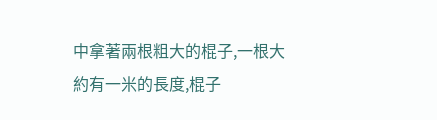中拿著兩根粗大的棍子,一根大約有一米的長度,棍子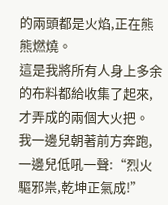的兩頭都是火焰,正在熊熊燃燒。
這是我將所有人身上多余的布料都給收集了起來,才弄成的兩個大火把。
我一邊兒朝著前方奔跑,一邊兒低吼一聲:“烈火驅邪祟,乾坤正氣成!”